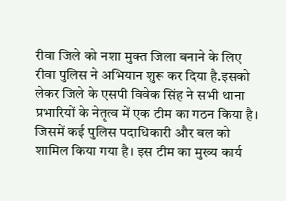रीवा जिले को नशा मुक्त जिला बनाने के लिए रीवा पुलिस ने अभियान शुरू कर दिया है.इसको लेकर जिले के एसपी विवेक सिंह ने सभी थाना प्रभारियों के नेतृत्व में एक टीम का गठन किया है। जिसमें कई पुलिस पदाधिकारी और बल को शामिल किया गया है। इस टीम का मुख्य कार्य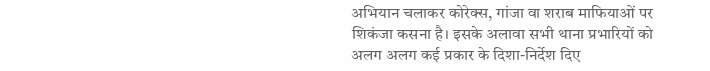अभियान चलाकर कोरेक्स, गांजा वा शराब माफियाओं पर शिकंजा कसना है। इसके अलावा सभी थाना प्रभारियों को अलग अलग कई प्रकार के दिशा-निर्देश दिए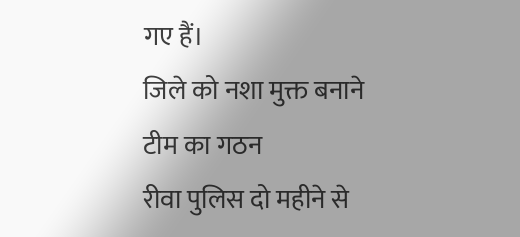गए हैं।
जिले को नशा मुक्त बनाने टीम का गठन
रीवा पुलिस दो महीने से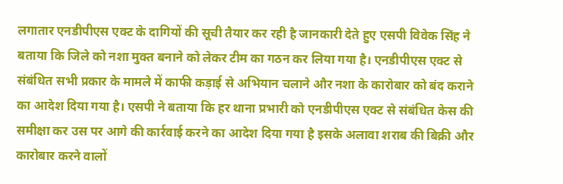लगातार एनडीपीएस एक्ट के दागियों की सूची तैयार कर रही है जानकारी देते हुए एसपी विवेक सिंह ने बताया कि जिले को नशा मुक्त बनाने को लेकर टीम का गठन कर लिया गया है। एनडीपीएस एक्ट से संबंधित सभी प्रकार के मामले में काफी कड़ाई से अभियान चलाने और नशा के कारोबार को बंद कराने का आदेश दिया गया है। एसपी ने बताया कि हर थाना प्रभारी को एनडीपीएस एक्ट से संबंधित केस की समीक्षा कर उस पर आगे की कार्रवाई करने का आदेश दिया गया है इसके अलावा शराब की बिक्री और कारोबार करने वालों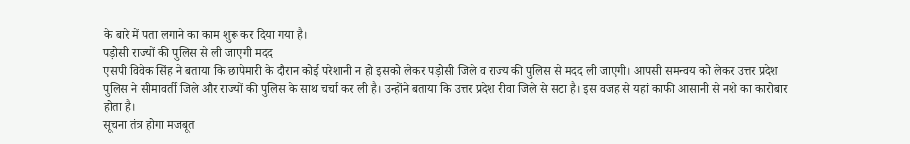के बारे में पता लगाने का काम शुरू कर दिया गया है।
पड़ोसी राज्यों की पुलिस से ली जाएगी मदद
एसपी विवेक सिंह ने बताया कि छापेमारी के दौरान कोई परेशानी न हो इसको लेकर पड़ोसी जिले व राज्य की पुलिस से मदद ली जाएगी। आपसी समन्वय को लेकर उत्तर प्रदेश पुलिस ने सीमावर्ती जिले और राज्यों की पुलिस के साथ चर्चा कर ली है। उन्होंने बताया कि उत्तर प्रदेश रीवा जिले से सटा है। इस वजह से यहां काफी आसानी से नशे का कारोबार होता है।
सूचना तंत्र होगा मजबूत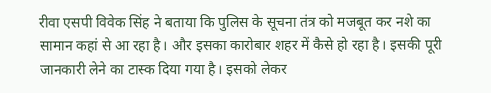रीवा एसपी विवेक सिंह ने बताया कि पुलिस के सूचना तंत्र को मजबूत कर नशे का सामान कहां से आ रहा है। और इसका कारोबार शहर में कैसे हो रहा है। इसकी पूरी जानकारी लेने का टास्क दिया गया है। इसको लेकर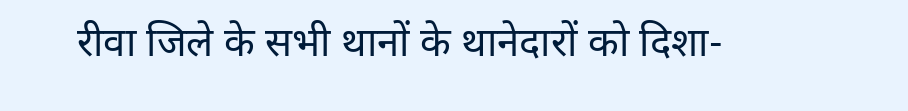रीवा जिले के सभी थानों के थानेदारों को दिशा-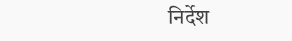निर्देश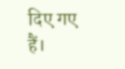दिए गए हैं।